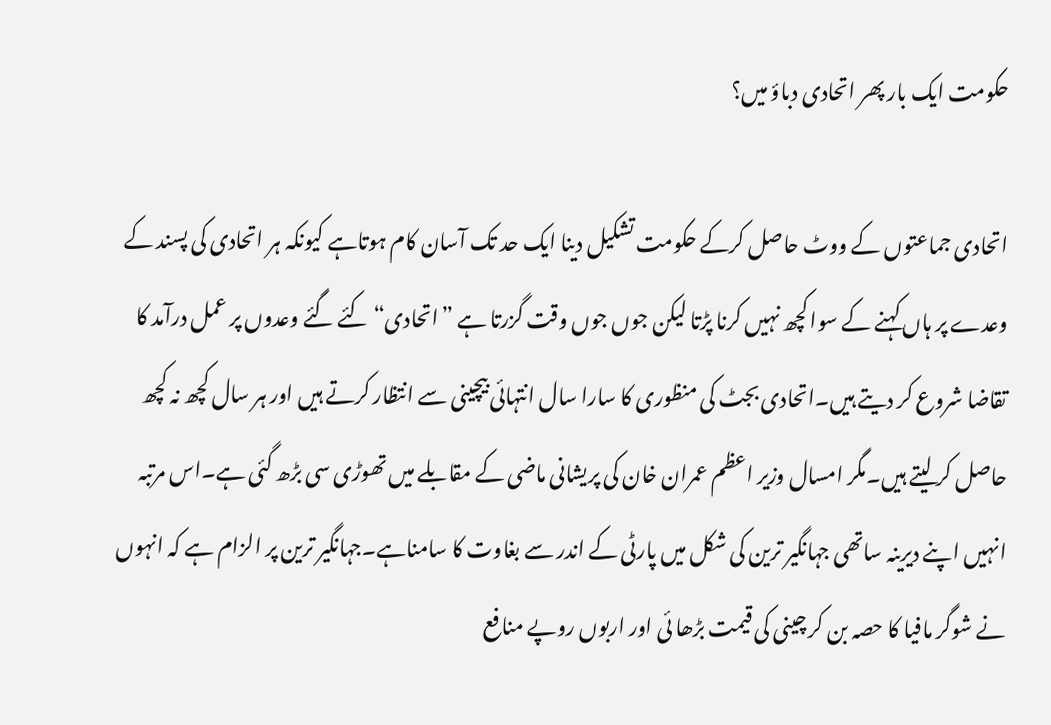حکومت ایک بار پھر اتحادی دباؤ میں؟

اتحادی جماعتوں کے ووٹ حاصل کرکے حکومت تشکیل دینا ایک حد تک آسان کام ہوتاہے کیونکہ ہر اتحادی کی پسند کے وعدے پر ہاں کہنے کے سوا کچھ نہیں کرنا پڑتا لیکن جوں جوں وقت گزرتا ہے ”اتحادی“ کئے گئے وعدوں پر عمل درآمد کا تقاضا شروع کر دیتے ہیں۔اتحادی بجٹ کی منظوری کا سارا سال انتہائی بیچینی سے انتظار کرتے ہیں اور ہر سال کچھ نہ کچھ حاصل کر لیتے ہیں۔مگر امسال وزیر اعظم عمران خان کی پریشانی ماضی کے مقابلے میں تھوڑی سی بڑھ گئی ہے۔اس مرتبہ انہیں اپنے دیرینہ ساتھی جہانگیر ترین کی شکل میں پارٹی کے اندر سے بغاوت کا سامناہے۔جہانگیر ترین پر الزام ہے کہ انہوں نے شوگر مافیا کا حصہ بن کر چینی کی قیمت بڑھا ئی اور اربوں روپے منافع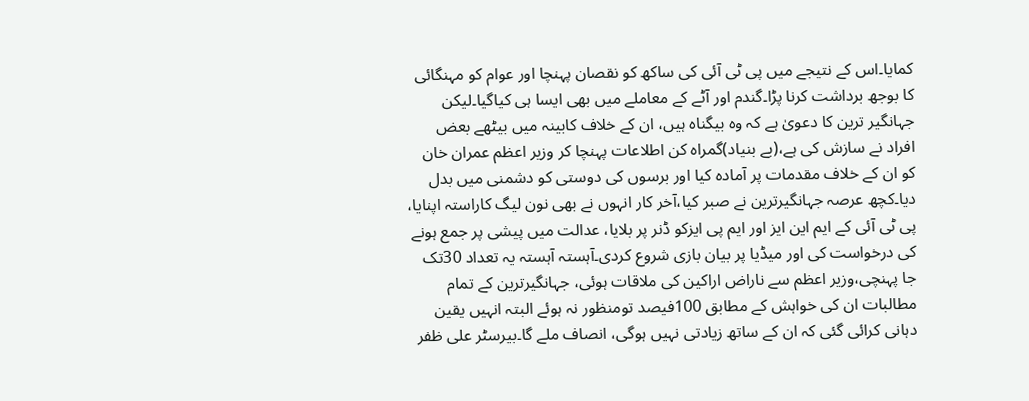کمایا۔اس کے نتیجے میں پی ٹی آئی کی ساکھ کو نقصان پہنچا اور عوام کو مہنگائی کا بوجھ برداشت کرنا پڑا۔گندم اور آٹے کے معاملے میں بھی ایسا ہی کیاگیا۔لیکن جہانگیر ترین کا دعویٰ ہے کہ وہ بیگناہ ہیں، ان کے خلاف کابینہ میں بیٹھے بعض افراد نے سازش کی ہے،(بے بنیاد)گمراہ کن اطلاعات پہنچا کر وزیر اعظم عمران خان کو ان کے خلاف مقدمات پر آمادہ کیا اور برسوں کی دوستی کو دشمنی میں بدل دیا۔کچھ عرصہ جہانگیرترین نے صبر کیا،آخر کار انہوں نے بھی نون لیگ کاراستہ اپنایا، پی ٹی آئی کے ایم این ایز اور ایم پی ایزکو ڈنر پر بلایا، عدالت میں پیشی پر جمع ہونے کی درخواست کی اور میڈیا پر بیان بازی شروع کردی۔آہستہ آہستہ یہ تعداد 30تک جا پہنچی،وزیر اعظم سے ناراض اراکین کی ملاقات ہوئی، جہانگیرترین کے تمام مطالبات ان کی خواہش کے مطابق 100فیصد تومنظور نہ ہوئے البتہ انہیں یقین دہانی کرائی گئی کہ ان کے ساتھ زیادتی نہیں ہوگی، انصاف ملے گا۔بیرسٹر علی ظفر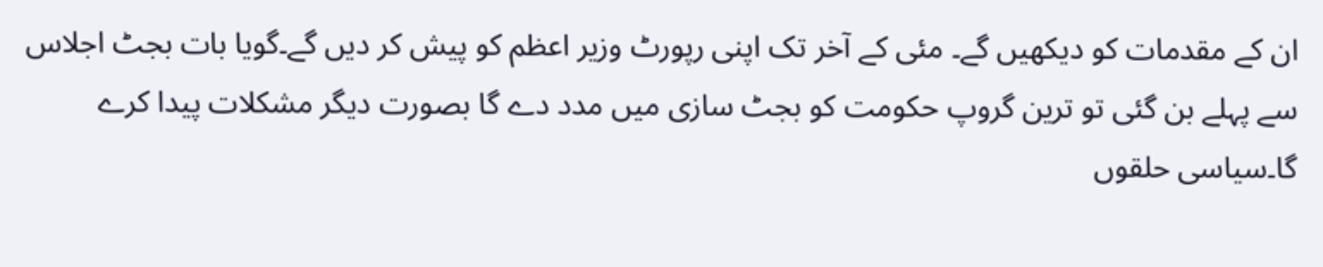ان کے مقدمات کو دیکھیں گے۔ مئی کے آخر تک اپنی رپورٹ وزیر اعظم کو پیش کر دیں گے۔گویا بات بجٹ اجلاس سے پہلے بن گئی تو ترین گروپ حکومت کو بجٹ سازی میں مدد دے گا بصورت دیگر مشکلات پیدا کرے گا۔سیاسی حلقوں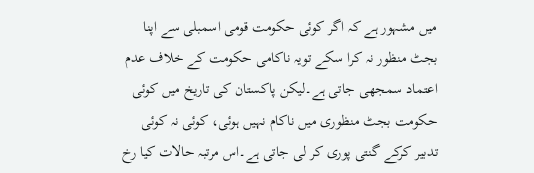میں مشہور ہے کہ اگر کوئی حکومت قومی اسمبلی سے اپنا بجٹ منظور نہ کرا سکے تویہ ناکامی حکومت کے خلاف عدم اعتماد سمجھی جاتی ہے۔لیکن پاکستان کی تاریخ میں کوئی حکومت بجٹ منظوری میں ناکام نہیں ہوئی، کوئی نہ کوئی تدبیر کرکے گنتی پوری کر لی جاتی ہے۔اس مرتبہ حالات کیا رخ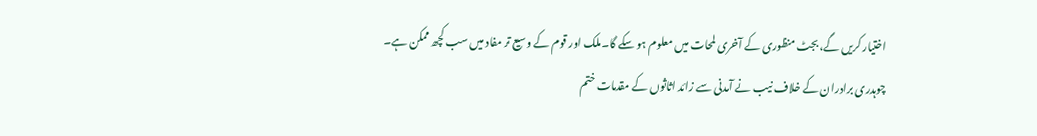اختیار کریں گے،بجٹ منظوری کے آخری لمحات میں معلوم ہو سکے گا۔ملک اور قوم کے وسیع تر مفاد میں سب کچھ ممکن ہے۔ چوہدری برادران کے خلاف نیب نے آمدنی سے زائد اثاثوں کے مقدمات ختم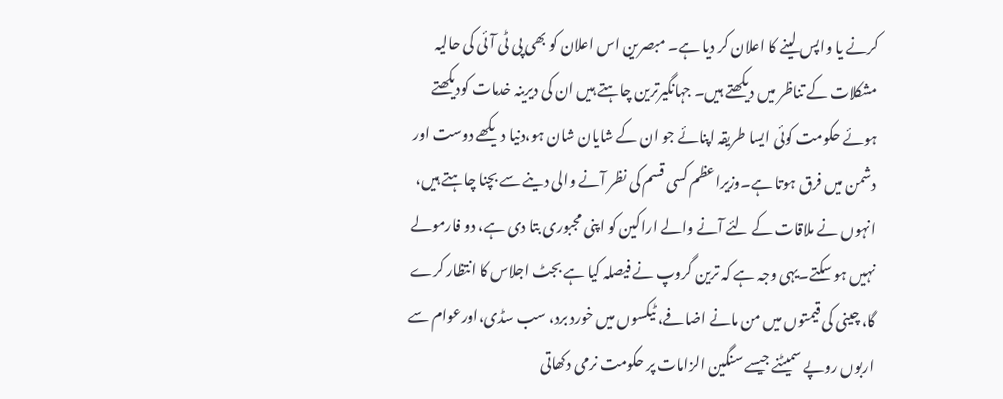کرنے یا واپس لینے کا اعلان کر دیا ہے۔ مبصرین اس اعلان کو بھی پی ٹی آئی کی حالیہ مشکلات کے تناظر میں دیکھتے ہیں۔ جہانگیرترین چاہتے ہیں ان کی دیرینہ خدمات کودیکھتے ہوئے حکومت کوئی ایسا طریقہ اپنائے جو ان کے شایان شان ہو،دنیا دیکھے دوست اور دشمن میں فرق ہوتا ہے۔وزیراعظم کسی قسم کی نظر آنے والی دینے سے بچنا چاہتے ہیں، انہوں نے ملاقات کے لئے آنے والے اراکین کو اپنی مجبوری بتا دی ہے، دو فارمولے نہیں ہو سکتے۔یہی وجہ ہے کہ ترین گروپ نے فیصلہ کیا ہے بجٹ اجلاس کا انتظار کرے گا، چینی کی قیمتوں میں من مانے اضافے، ٹیکسوں میں خورد برد، سب سڈی،اورعوام سے اربوں روپے سمیٹنے جیسے سنگین الزامات پر حکومت نرمی دکھاتی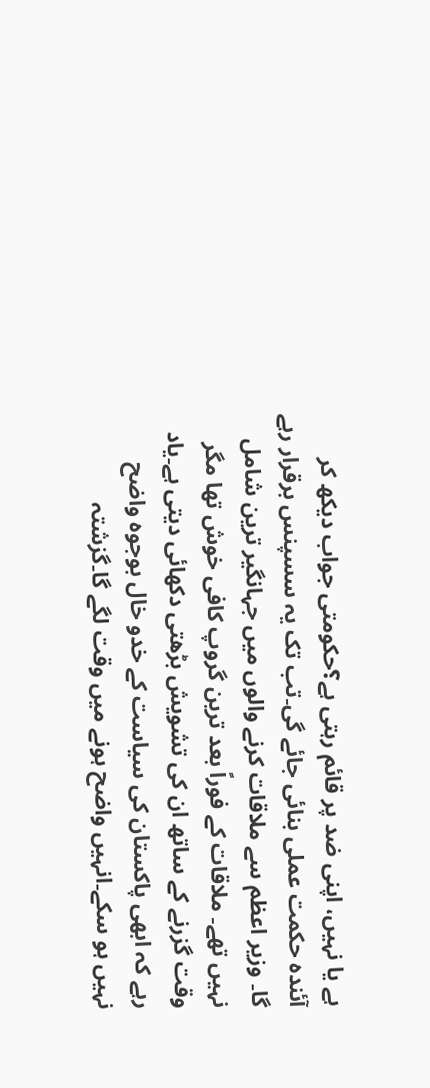ہے یا نہیں، اپنی ضد پر قائم رہتی ہے؟حکومتی جواب دیکھ کر آئندہ حکمت عملی بنائی جائے گی۔تب تک یہ سسپنس برقرار رہے گا۔ وزیر اعظم سے ملاقات کرنے والوں میں جہانگیر ترین شامل نہیں تھے۔ ملاقات کے فوراً بعد ترین گروپ کافی خوش تھا مگر وقت گزرنے کے ساتھ ان کی تشویش بڑھتی دکھائی دیتی ہے۔یاد رہے کہ ابھی پاکستان کی سیاست کے خدو خال بوجوہ واضح نہیں ہو سکے۔انہیں واضح ہونے میں وقت لگے گا۔گزشتہ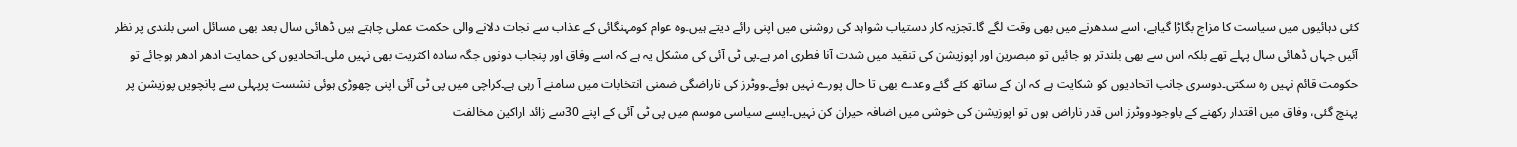کئی دہائیوں میں سیاست کا مزاج بگاڑا گیاہے، اسے سدھرنے میں بھی وقت لگے گا۔تجزیہ کار دستیاب شواہد کی روشنی میں اپنی رائے دیتے ہیں۔وہ عوام کومہنگائی کے عذاب سے نجات دلانے والی حکمت عملی چاہتے ہیں ڈھائی سال بعد بھی مسائل اسی بلندی پر نظر آئیں جہاں ڈھائی سال پہلے تھے بلکہ اس سے بھی بلندتر ہو جائیں تو مبصرین اور اپوزیشن کی تنقید میں شدت آنا فطری امر ہے۔پی ٹی آئی کی مشکل یہ ہے کہ اسے وفاق اور پنجاب دونوں جگہ سادہ اکثریت بھی نہیں ملی۔اتحادیوں کی حمایت ادھر ادھر ہوجائے تو حکومت قائم نہیں رہ سکتی۔دوسری جانب اتحادیوں کو شکایت ہے کہ ان کے ساتھ کئے گئے وعدے بھی تا حال پورے نہیں ہوئے۔ووٹرز کی ناراضگی ضمنی انتخابات میں سامنے آ رہی ہے۔کراچی میں پی ٹی آئی اپنی چھوڑی ہوئی نشست پرپہلی سے پانچویں پوزیشن پر پہنچ گئی، وفاق میں اقتدار رکھنے کے باوجودووٹرز اس قدر ناراض ہوں تو اپوزیشن کی خوشی میں اضافہ حیران کن نہیں۔ایسے سیاسی موسم میں پی ٹی آئی کے اپنے 30سے زائد اراکین مخالفت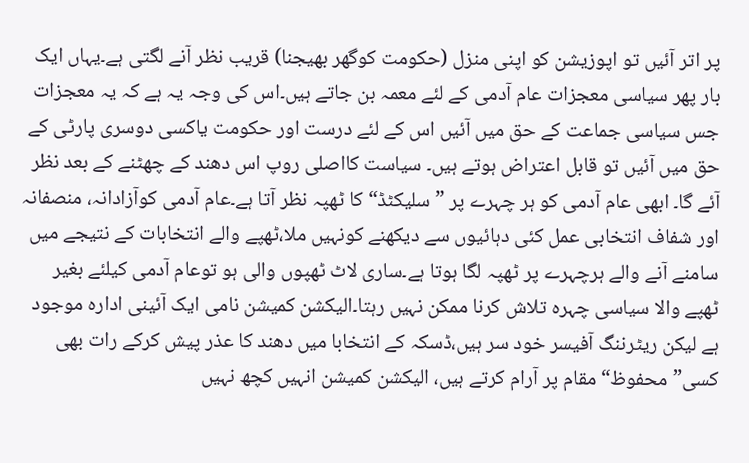پر اتر آئیں تو اپوزیشن کو اپنی منزل (حکومت کوگھر بھیجنا) قریب نظر آنے لگتی ہے۔یہاں ایک بار پھر سیاسی معجزات عام آدمی کے لئے معمہ بن جاتے ہیں۔اس کی وجہ یہ ہے کہ یہ معجزات جس سیاسی جماعت کے حق میں آئیں اس کے لئے درست اور حکومت یاکسی دوسری پارٹی کے حق میں آئیں تو قابل اعتراض ہوتے ہیں۔ سیاست کااصلی روپ اس دھند کے چھٹنے کے بعد نظر آئے گا۔ ابھی عام آدمی کو ہر چہرے پر ”سلیکٹڈ“ کا ٹھپہ نظر آتا ہے۔عام آدمی کوآزادانہ، منصفانہ اور شفاف انتخابی عمل کئی دہائیوں سے دیکھنے کونہیں ملا،ٹھپے والے انتخابات کے نتیجے میں سامنے آنے والے ہرچہرے پر ٹھپہ لگا ہوتا ہے۔ساری لاٹ ٹھپوں والی ہو توعام آدمی کیلئے بغیر ٹھپے والا سیاسی چہرہ تلاش کرنا ممکن نہیں رہتا۔الیکشن کمیشن نامی ایک آئینی ادارہ موجود ہے لیکن ریٹرننگ آفیسر خود سر ہیں،ڈسکہ کے انتخابا میں دھند کا عذر پیش کرکے رات بھی کسی”محفوظ“ مقام پر آرام کرتے ہیں، الیکشن کمیشن انہیں کچھ نہیں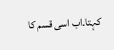کہتا۔اب اسی قسم کا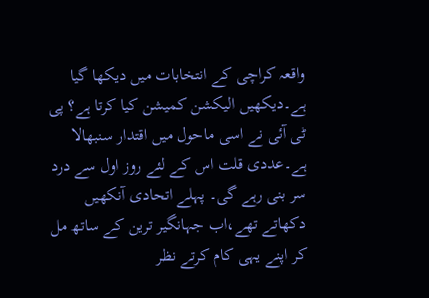واقعہ کراچی کے انتخابات میں دیکھا گیا ہے۔دیکھیں الیکشن کمیشن کیا کرتا ہے؟ پی ٹی آئی نے اسی ماحول میں اقتدار سنبھالا ہے۔عددی قلت اس کے لئے روز اول سے درد سر بنی رہے گی۔ پہلے اتحادی آنکھیں دکھاتے تھے،اب جہانگیر ترین کے ساتھ مل کر اپنے یہی کام کرتے نظر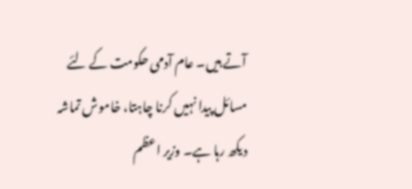آتے ہیں۔ عام آدمی حکومت کے لئے مسائل پیدا نہیں کرنا چاہتا، خاموش تماشہ دیکھ رہا ہے۔ وزیر اعظم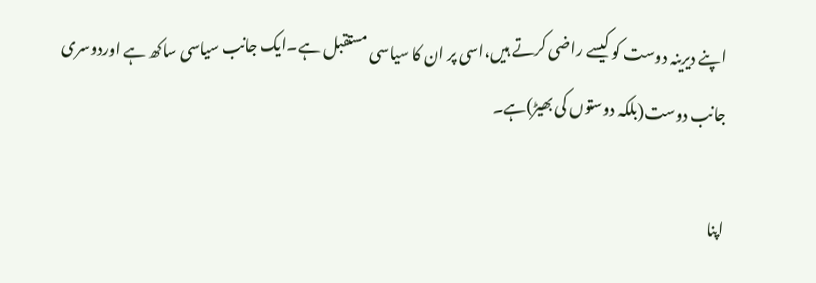اپنے دیرینہ دوست کو کیسے راضی کرتے ہیں،اسی پر ان کا سیاسی مستقبل ہے۔ایک جانب سیاسی ساکھ ہے اوردوسری جانب دوست(بلکہ دوستوں کی بھیڑ)ہے۔

اپنا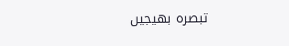تبصرہ بھیجیں